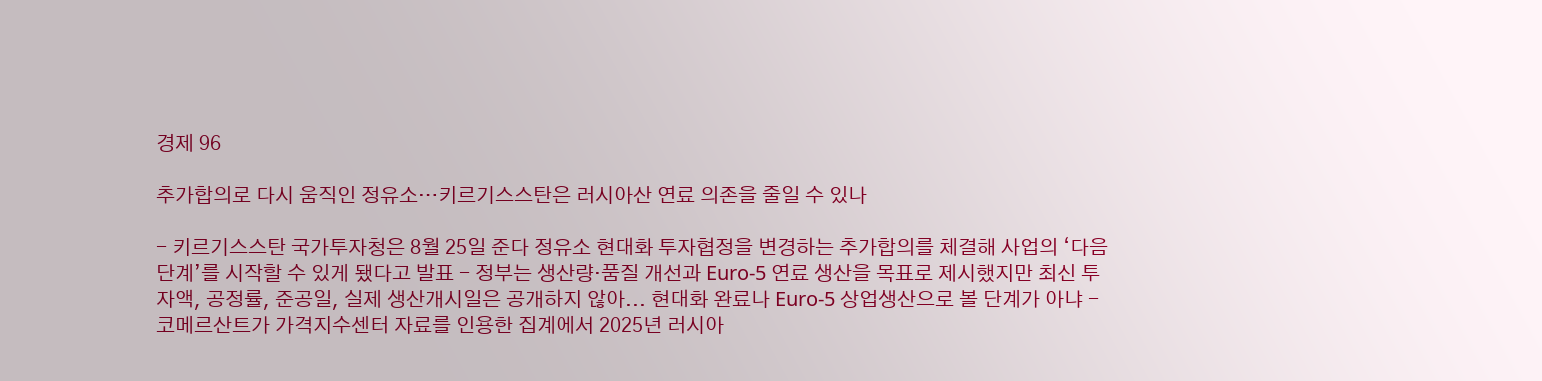경제 96

추가합의로 다시 움직인 정유소…키르기스스탄은 러시아산 연료 의존을 줄일 수 있나

- 키르기스스탄 국가투자청은 8월 25일 준다 정유소 현대화 투자협정을 변경하는 추가합의를 체결해 사업의 ‘다음 단계’를 시작할 수 있게 됐다고 발표 - 정부는 생산량·품질 개선과 Euro-5 연료 생산을 목표로 제시했지만 최신 투자액, 공정률, 준공일, 실제 생산개시일은 공개하지 않아... 현대화 완료나 Euro-5 상업생산으로 볼 단계가 아냐 - 코메르산트가 가격지수센터 자료를 인용한 집계에서 2025년 러시아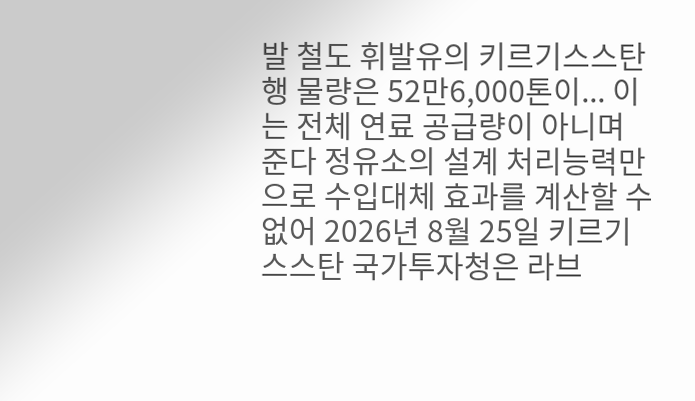발 철도 휘발유의 키르기스스탄행 물량은 52만6,000톤이... 이는 전체 연료 공급량이 아니며 준다 정유소의 설계 처리능력만으로 수입대체 효과를 계산할 수 없어 2026년 8월 25일 키르기스스탄 국가투자청은 라브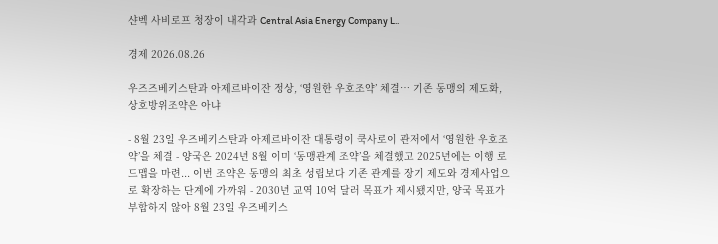샨벡 사비로프 청장이 내각과 Central Asia Energy Company L..

경제 2026.08.26

우즈즈베키스탄과 아제르바이잔 정상, ‘영원한 우호조약’ 체결… 기존 동맹의 제도화, 상호방위조약은 아냐

- 8월 23일 우즈베키스탄과 아제르바이잔 대통령이 쿡사로이 관저에서 ‘영원한 우호조약’을 체결 - 양국은 2024년 8월 이미 ‘동맹관계 조약’을 체결했고 2025년에는 이행 로드맵을 마련... 이번 조약은 동맹의 최초 성립보다 기존 관계를 장기 제도와 경제사업으로 확장하는 단계에 가까워 - 2030년 교역 10억 달러 목표가 제시됐지만, 양국 목표가 부합하지 않아 8월 23일 우즈베키스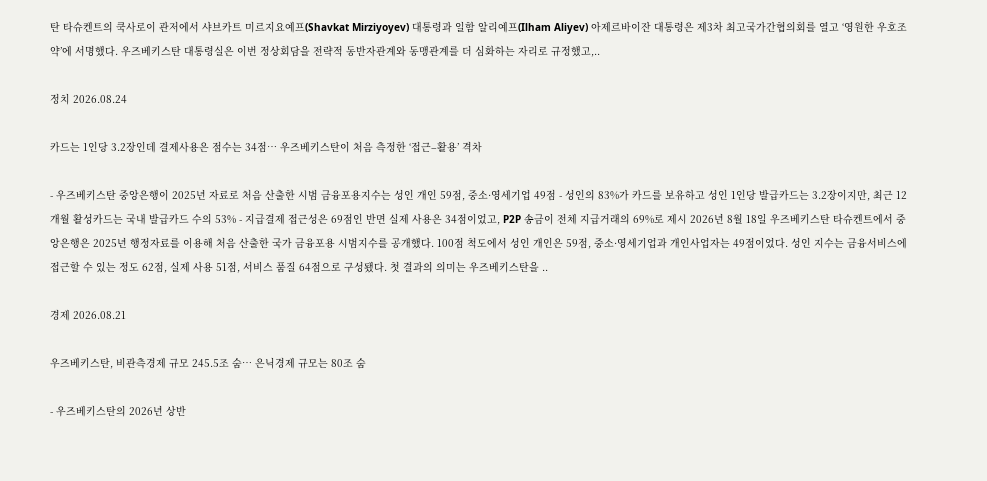탄 타슈켄트의 쿡사로이 관저에서 샤브카트 미르지요예프(Shavkat Mirziyoyev) 대통령과 일함 알리예프(Ilham Aliyev) 아제르바이잔 대통령은 제3차 최고국가간협의회를 열고 ‘영원한 우호조약’에 서명했다. 우즈베키스탄 대통령실은 이번 정상회담을 전략적 동반자관계와 동맹관계를 더 심화하는 자리로 규정했고,..

정치 2026.08.24

카드는 1인당 3.2장인데 결제사용은 점수는 34점… 우즈베키스탄이 처음 측정한 ‘접근–활용’ 격차

- 우즈베키스탄 중앙은행이 2025년 자료로 처음 산출한 시범 금융포용지수는 성인 개인 59점, 중소·영세기업 49점 - 성인의 83%가 카드를 보유하고 성인 1인당 발급카드는 3.2장이지만, 최근 12개월 활성카드는 국내 발급카드 수의 53% - 지급결제 접근성은 69점인 반면 실제 사용은 34점이었고, P2P 송금이 전체 지급거래의 69%로 제시 2026년 8월 18일 우즈베키스탄 타슈켄트에서 중앙은행은 2025년 행정자료를 이용해 처음 산출한 국가 금융포용 시범지수를 공개했다. 100점 척도에서 성인 개인은 59점, 중소·영세기업과 개인사업자는 49점이었다. 성인 지수는 금융서비스에 접근할 수 있는 정도 62점, 실제 사용 51점, 서비스 품질 64점으로 구성됐다. 첫 결과의 의미는 우즈베키스탄을 ..

경제 2026.08.21

우즈베키스탄, 비관측경제 규모 245.5조 숨… 은닉경제 규모는 80조 숨

- 우즈베키스탄의 2026년 상반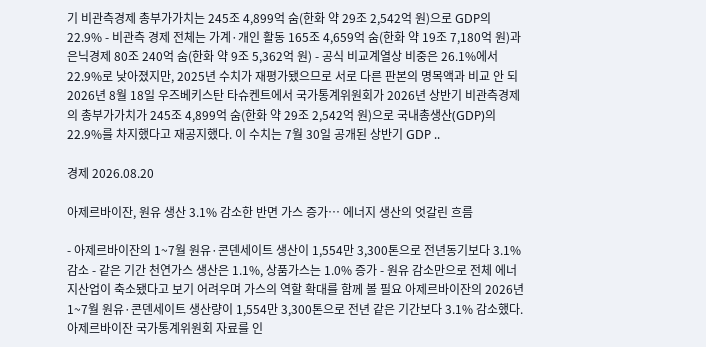기 비관측경제 총부가가치는 245조 4,899억 숨(한화 약 29조 2,542억 원)으로 GDP의 22.9% - 비관측 경제 전체는 가계·개인 활동 165조 4,659억 숨(한화 약 19조 7,180억 원)과 은닉경제 80조 240억 숨(한화 약 9조 5,362억 원) - 공식 비교계열상 비중은 26.1%에서 22.9%로 낮아졌지만, 2025년 수치가 재평가됐으므로 서로 다른 판본의 명목액과 비교 안 되 2026년 8월 18일 우즈베키스탄 타슈켄트에서 국가통계위원회가 2026년 상반기 비관측경제의 총부가가치가 245조 4,899억 숨(한화 약 29조 2,542억 원)으로 국내총생산(GDP)의 22.9%를 차지했다고 재공지했다. 이 수치는 7월 30일 공개된 상반기 GDP ..

경제 2026.08.20

아제르바이잔, 원유 생산 3.1% 감소한 반면 가스 증가… 에너지 생산의 엇갈린 흐름

- 아제르바이잔의 1~7월 원유·콘덴세이트 생산이 1,554만 3,300톤으로 전년동기보다 3.1% 감소 - 같은 기간 천연가스 생산은 1.1%, 상품가스는 1.0% 증가 - 원유 감소만으로 전체 에너지산업이 축소됐다고 보기 어려우며 가스의 역할 확대를 함께 볼 필요 아제르바이잔의 2026년 1~7월 원유·콘덴세이트 생산량이 1,554만 3,300톤으로 전년 같은 기간보다 3.1% 감소했다. 아제르바이잔 국가통계위원회 자료를 인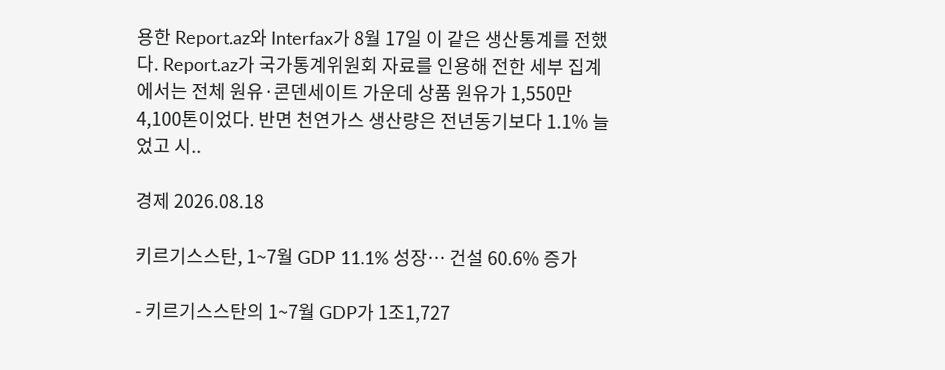용한 Report.az와 Interfax가 8월 17일 이 같은 생산통계를 전했다. Report.az가 국가통계위원회 자료를 인용해 전한 세부 집계에서는 전체 원유·콘덴세이트 가운데 상품 원유가 1,550만 4,100톤이었다. 반면 천연가스 생산량은 전년동기보다 1.1% 늘었고 시..

경제 2026.08.18

키르기스스탄, 1~7월 GDP 11.1% 성장… 건설 60.6% 증가

- 키르기스스탄의 1~7월 GDP가 1조1,727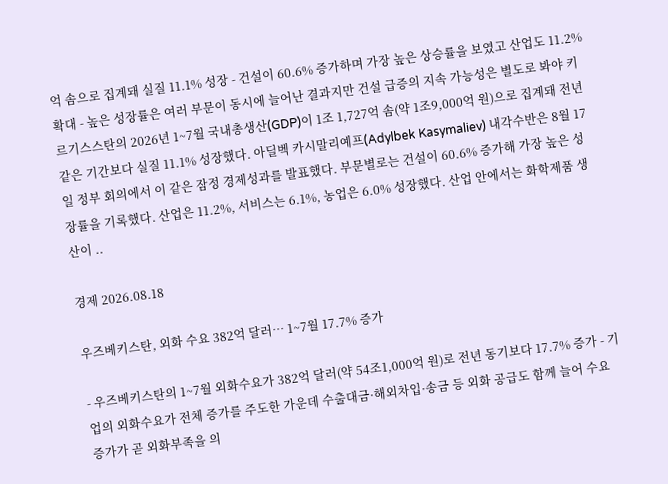억 솜으로 집계돼 실질 11.1% 성장 - 건설이 60.6% 증가하며 가장 높은 상승률을 보였고 산업도 11.2% 확대 - 높은 성장률은 여러 부문이 동시에 늘어난 결과지만 건설 급증의 지속 가능성은 별도로 봐야 키르기스스탄의 2026년 1~7월 국내총생산(GDP)이 1조 1,727억 솜(약 1조9,000억 원)으로 집계돼 전년 같은 기간보다 실질 11.1% 성장했다. 아딜벡 카시말리예프(Adylbek Kasymaliev) 내각수반은 8월 17일 정부 회의에서 이 같은 잠정 경제성과를 발표했다. 부문별로는 건설이 60.6% 증가해 가장 높은 성장률을 기록했다. 산업은 11.2%, 서비스는 6.1%, 농업은 6.0% 성장했다. 산업 안에서는 화학제품 생산이 ..

경제 2026.08.18

우즈베키스탄, 외화 수요 382억 달러… 1~7월 17.7% 증가

- 우즈베키스탄의 1~7월 외화수요가 382억 달러(약 54조1,000억 원)로 전년 동기보다 17.7% 증가 - 기업의 외화수요가 전체 증가를 주도한 가운데 수출대금·해외차입·송금 등 외화 공급도 함께 늘어 수요 증가가 곧 외화부족을 의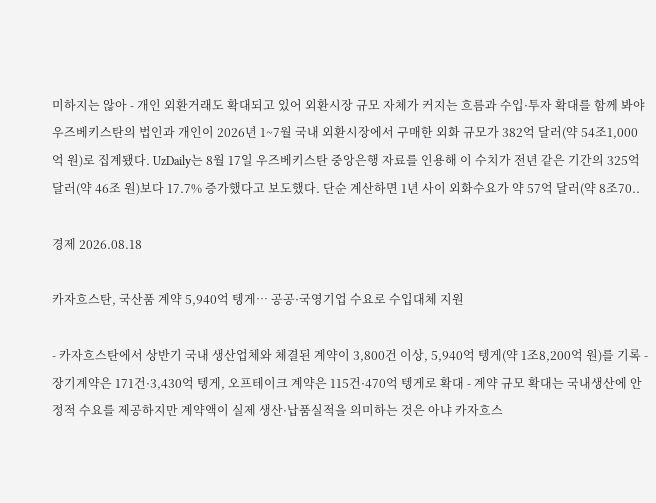미하지는 않아 - 개인 외환거래도 확대되고 있어 외환시장 규모 자체가 커지는 흐름과 수입·투자 확대를 함께 봐야 우즈베키스탄의 법인과 개인이 2026년 1~7월 국내 외환시장에서 구매한 외화 규모가 382억 달러(약 54조1,000억 원)로 집계됐다. UzDaily는 8월 17일 우즈베키스탄 중앙은행 자료를 인용해 이 수치가 전년 같은 기간의 325억 달러(약 46조 원)보다 17.7% 증가했다고 보도했다. 단순 계산하면 1년 사이 외화수요가 약 57억 달러(약 8조70..

경제 2026.08.18

카자흐스탄, 국산품 계약 5,940억 텡게… 공공·국영기업 수요로 수입대체 지원

- 카자흐스탄에서 상반기 국내 생산업체와 체결된 계약이 3,800건 이상, 5,940억 텡게(약 1조8,200억 원)를 기록 - 장기계약은 171건·3,430억 텡게, 오프테이크 계약은 115건·470억 텡게로 확대 - 계약 규모 확대는 국내생산에 안정적 수요를 제공하지만 계약액이 실제 생산·납품실적을 의미하는 것은 아냐 카자흐스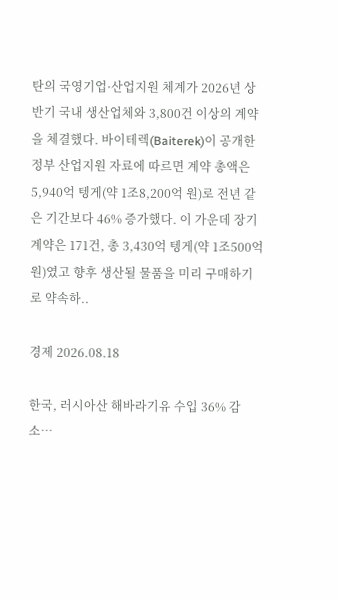탄의 국영기업·산업지원 체계가 2026년 상반기 국내 생산업체와 3,800건 이상의 계약을 체결했다. 바이테렉(Baiterek)이 공개한 정부 산업지원 자료에 따르면 계약 총액은 5,940억 텡게(약 1조8,200억 원)로 전년 같은 기간보다 46% 증가했다. 이 가운데 장기계약은 171건, 총 3,430억 텡게(약 1조500억 원)였고 향후 생산될 물품을 미리 구매하기로 약속하..

경제 2026.08.18

한국, 러시아산 해바라기유 수입 36% 감소…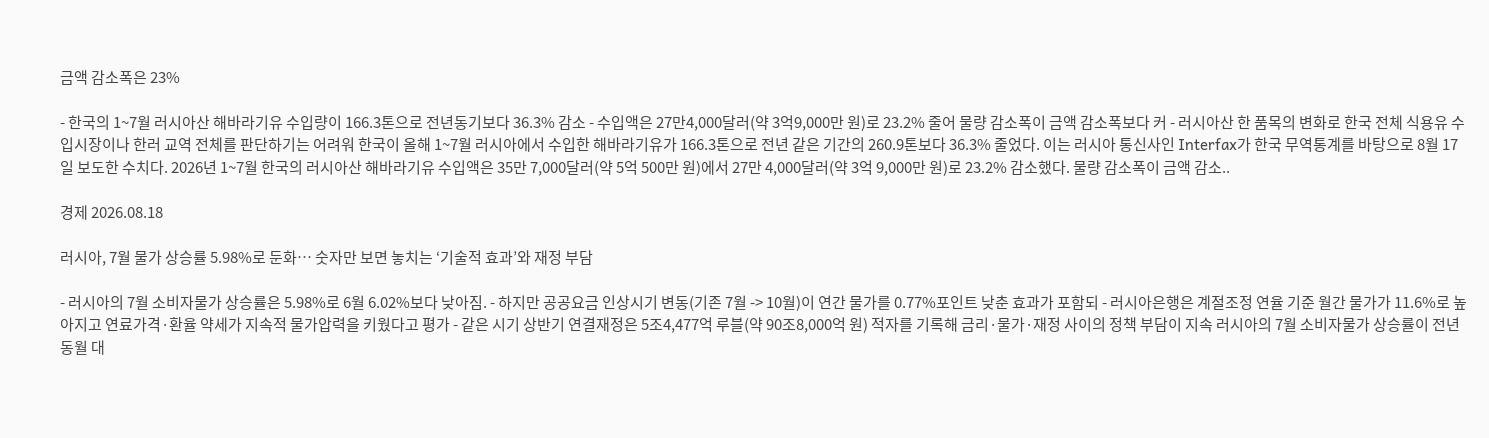금액 감소폭은 23%

- 한국의 1~7월 러시아산 해바라기유 수입량이 166.3톤으로 전년동기보다 36.3% 감소 - 수입액은 27만4,000달러(약 3억9,000만 원)로 23.2% 줄어 물량 감소폭이 금액 감소폭보다 커 - 러시아산 한 품목의 변화로 한국 전체 식용유 수입시장이나 한러 교역 전체를 판단하기는 어려워 한국이 올해 1~7월 러시아에서 수입한 해바라기유가 166.3톤으로 전년 같은 기간의 260.9톤보다 36.3% 줄었다. 이는 러시아 통신사인 Interfax가 한국 무역통계를 바탕으로 8월 17일 보도한 수치다. 2026년 1~7월 한국의 러시아산 해바라기유 수입액은 35만 7,000달러(약 5억 500만 원)에서 27만 4,000달러(약 3억 9,000만 원)로 23.2% 감소했다. 물량 감소폭이 금액 감소..

경제 2026.08.18

러시아, 7월 물가 상승률 5.98%로 둔화… 숫자만 보면 놓치는 ‘기술적 효과’와 재정 부담

- 러시아의 7월 소비자물가 상승률은 5.98%로 6월 6.02%보다 낮아짐. - 하지만 공공요금 인상시기 변동(기존 7월 -> 10월)이 연간 물가를 0.77%포인트 낮춘 효과가 포함되 - 러시아은행은 계절조정 연율 기준 월간 물가가 11.6%로 높아지고 연료가격·환율 약세가 지속적 물가압력을 키웠다고 평가 - 같은 시기 상반기 연결재정은 5조4,477억 루블(약 90조8,000억 원) 적자를 기록해 금리·물가·재정 사이의 정책 부담이 지속 러시아의 7월 소비자물가 상승률이 전년동월 대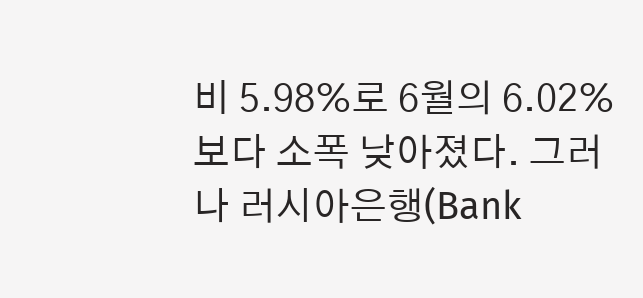비 5.98%로 6월의 6.02%보다 소폭 낮아졌다. 그러나 러시아은행(Bank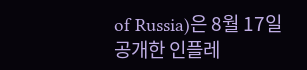of Russia)은 8월 17일 공개한 인플레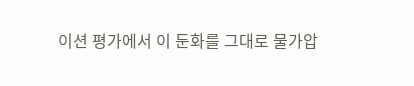이션 평가에서 이 둔화를 그대로 물가압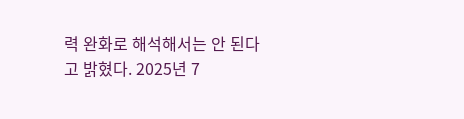력 완화로 해석해서는 안 된다고 밝혔다. 2025년 7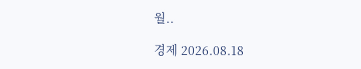월..

경제 2026.08.18